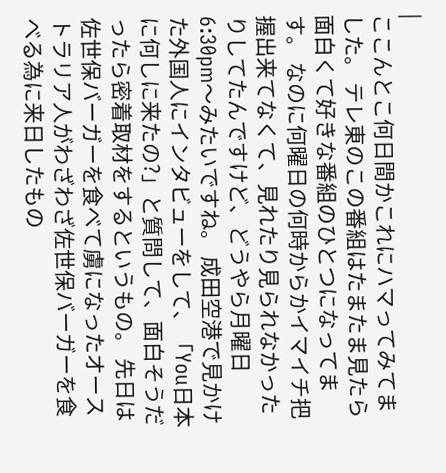|
ここんとこ何日間かこれにハマってみてました。 テレ東のこの番組はたまたま見たら面白くて好きな番組のひとつになってます。 なのに何曜日の何時からかイマイチ把握出来てなくて、見れたり見られなかったりしてたんですけど、どうやら月曜日6:30pm〜みたいですね。 成田空港で見かけた外国人にインタビューをして、「You日本に何しに来たの?」と質問して、面白そうだったら密着取材をするというもの。 先日は佐世保バーガーを食べて虜になったオーストラリア人がわざわざ佐世保バーガーを食べる為に来日したもの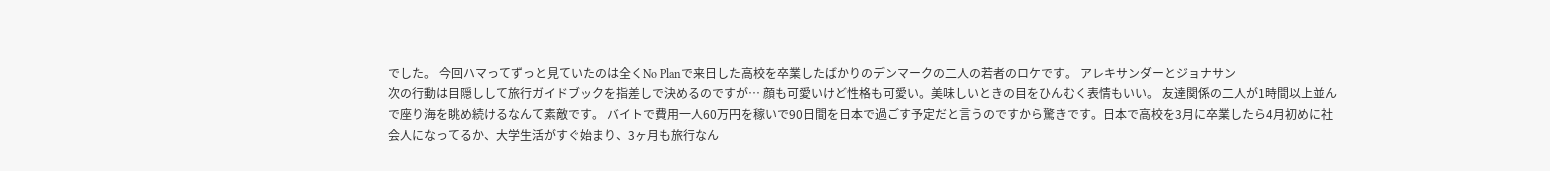でした。 今回ハマってずっと見ていたのは全くNo Planで来日した高校を卒業したばかりのデンマークの二人の若者のロケです。 アレキサンダーとジョナサン
次の行動は目隠しして旅行ガイドブックを指差しで決めるのですが… 顔も可愛いけど性格も可愛い。美味しいときの目をひんむく表情もいい。 友達関係の二人が1時間以上並んで座り海を眺め続けるなんて素敵です。 バイトで費用一人60万円を稼いで90日間を日本で過ごす予定だと言うのですから驚きです。日本で高校を3月に卒業したら4月初めに社会人になってるか、大学生活がすぐ始まり、3ヶ月も旅行なん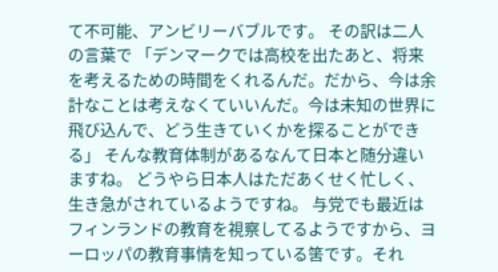て不可能、アンビリーバブルです。 その訳は二人の言葉で 「デンマークでは高校を出たあと、将来を考えるための時間をくれるんだ。だから、今は余計なことは考えなくていいんだ。今は未知の世界に飛び込んで、どう生きていくかを探ることができる」 そんな教育体制があるなんて日本と随分違いますね。 どうやら日本人はただあくせく忙しく、生き急がされているようですね。 与党でも最近はフィンランドの教育を視察してるようですから、ヨーロッパの教育事情を知っている筈です。それ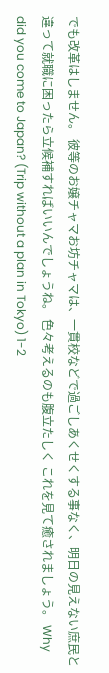でも改革はしません。 彼等のお嬢チャマお坊チャマは、一貫校などで過ごしあくせくする事なく、明日の見えない庶民と違って就職に困ったら立候補すればいいんでしょうね。 色々考えるのも腹立たしく これを見て癒されましょう。 Why did you come to Japan? (Trip without a plan in Tokyo) 1-2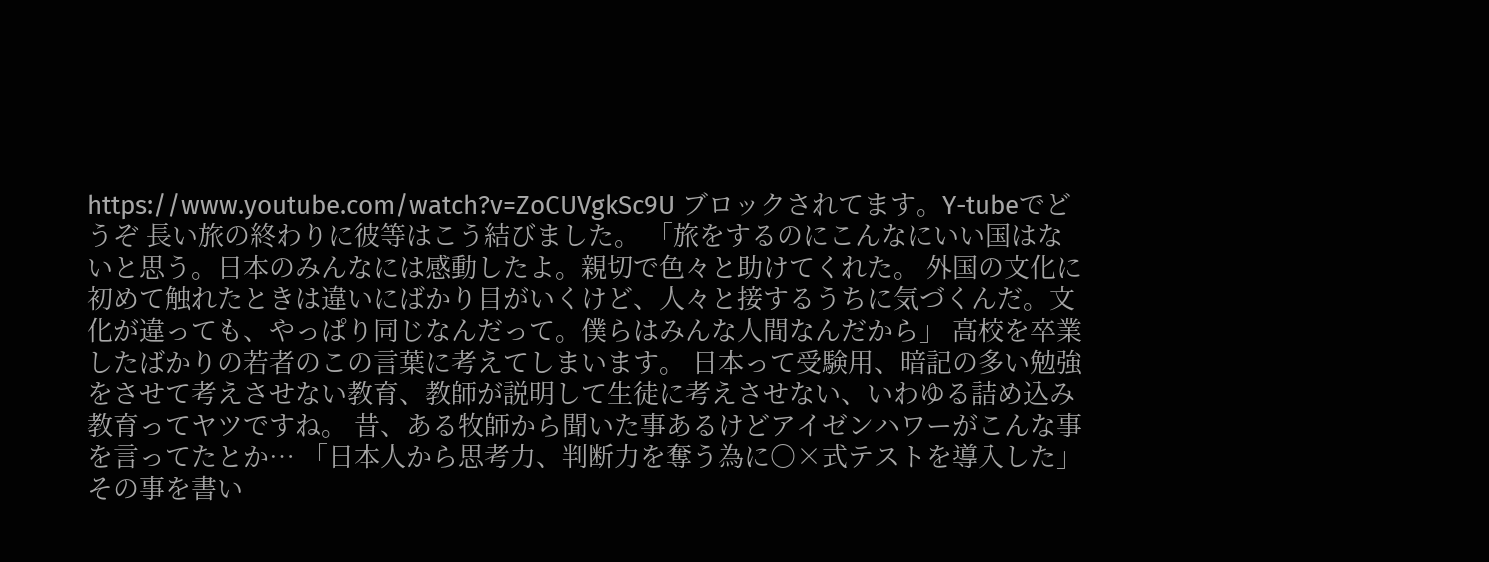https://www.youtube.com/watch?v=ZoCUVgkSc9U ブロックされてます。Y-tubeでどうぞ 長い旅の終わりに彼等はこう結びました。 「旅をするのにこんなにいい国はないと思う。日本のみんなには感動したよ。親切で色々と助けてくれた。 外国の文化に初めて触れたときは違いにばかり目がいくけど、人々と接するうちに気づくんだ。文化が違っても、やっぱり同じなんだって。僕らはみんな人間なんだから」 高校を卒業したばかりの若者のこの言葉に考えてしまいます。 日本って受験用、暗記の多い勉強をさせて考えさせない教育、教師が説明して生徒に考えさせない、いわゆる詰め込み教育ってヤツですね。 昔、ある牧師から聞いた事あるけどアイゼンハワーがこんな事を言ってたとか… 「日本人から思考力、判断力を奪う為に○×式テストを導入した」 その事を書い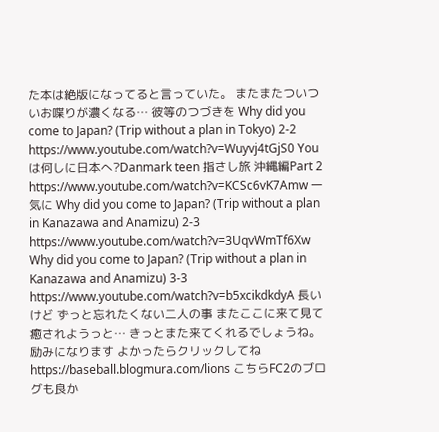た本は絶版になってると言っていた。 またまたついついお喋りが濃くなる… 彼等のつづきを Why did you come to Japan? (Trip without a plan in Tokyo) 2-2 https://www.youtube.com/watch?v=Wuyvj4tGjS0 Youは何しに日本へ?Danmark teen 指さし旅 沖縄編Part 2 https://www.youtube.com/watch?v=KCSc6vK7Amw 一気に Why did you come to Japan? (Trip without a plan in Kanazawa and Anamizu) 2-3 https://www.youtube.com/watch?v=3UqvWmTf6Xw Why did you come to Japan? (Trip without a plan in Kanazawa and Anamizu) 3-3 https://www.youtube.com/watch?v=b5xcikdkdyA 長いけど ずっと忘れたくない二人の事 またここに来て見て癒されようっと… きっとまた来てくれるでしょうね。 励みになります よかったらクリックしてね https://baseball.blogmura.com/lions こちらFC2のブログも良か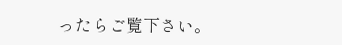ったらご覧下さい。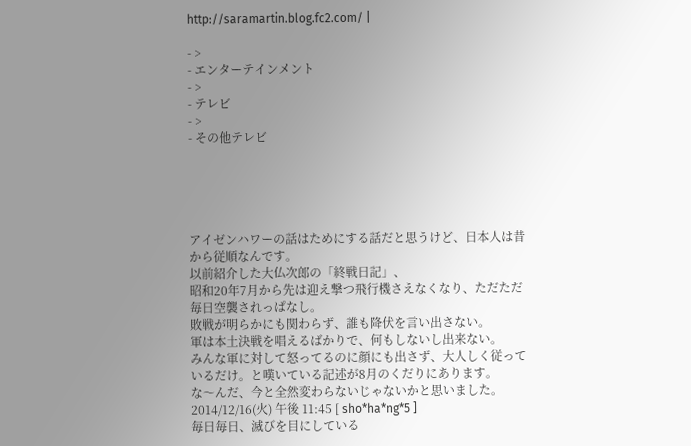http://saramartin.blog.fc2.com/ |

- >
- エンターテインメント
- >
- テレビ
- >
- その他テレビ





アイゼンハワーの話はためにする話だと思うけど、日本人は昔から従順なんです。
以前紹介した大仏次郎の「終戦日記」、
昭和20年7月から先は迎え撃つ飛行機さえなくなり、ただただ毎日空襲されっぱなし。
敗戦が明らかにも関わらず、誰も降伏を言い出さない。
軍は本土決戦を唱えるばかりで、何もしないし出来ない。
みんな軍に対して怒ってるのに顔にも出さず、大人しく従っているだけ。と嘆いている記述が8月のくだりにあります。
な〜んだ、今と全然変わらないじゃないかと思いました。
2014/12/16(火) 午後 11:45 [ sho*ha*ng*5 ]
毎日毎日、滅びを目にしている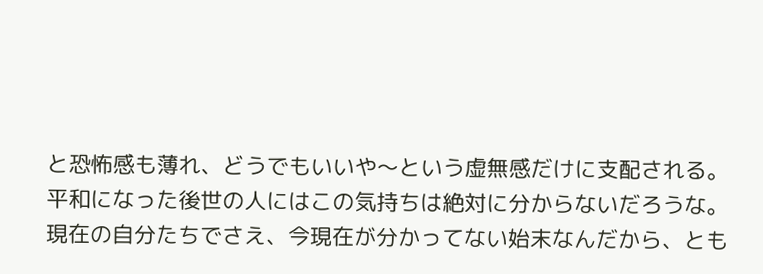と恐怖感も薄れ、どうでもいいや〜という虚無感だけに支配される。
平和になった後世の人にはこの気持ちは絶対に分からないだろうな。
現在の自分たちでさえ、今現在が分かってない始末なんだから、とも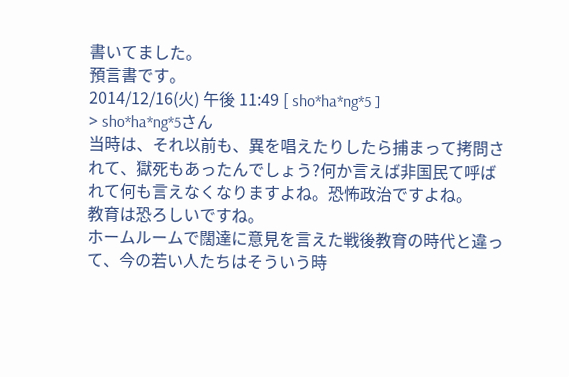書いてました。
預言書です。
2014/12/16(火) 午後 11:49 [ sho*ha*ng*5 ]
> sho*ha*ng*5さん
当時は、それ以前も、異を唱えたりしたら捕まって拷問されて、獄死もあったんでしょう?何か言えば非国民て呼ばれて何も言えなくなりますよね。恐怖政治ですよね。
教育は恐ろしいですね。
ホームルームで闊達に意見を言えた戦後教育の時代と違って、今の若い人たちはそういう時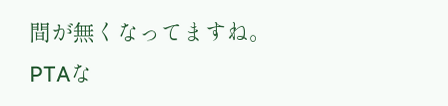間が無くなってますね。
PTAな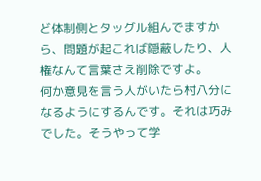ど体制側とタッグル組んでますから、問題が起これば隠蔽したり、人権なんて言葉さえ削除ですよ。
何か意見を言う人がいたら村八分になるようにするんです。それは巧みでした。そうやって学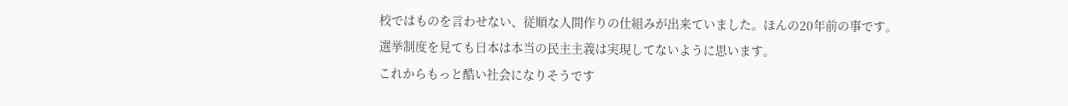校ではものを言わせない、従順な人間作りの仕組みが出来ていました。ほんの20年前の事です。
選挙制度を見ても日本は本当の民主主義は実現してないように思います。
これからもっと酷い社会になりそうです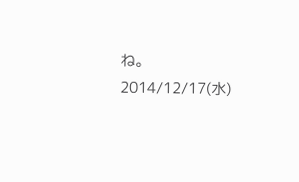ね。
2014/12/17(水)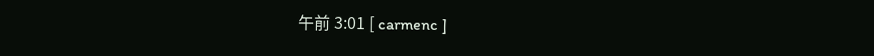午前 3:01 [ carmenc ]